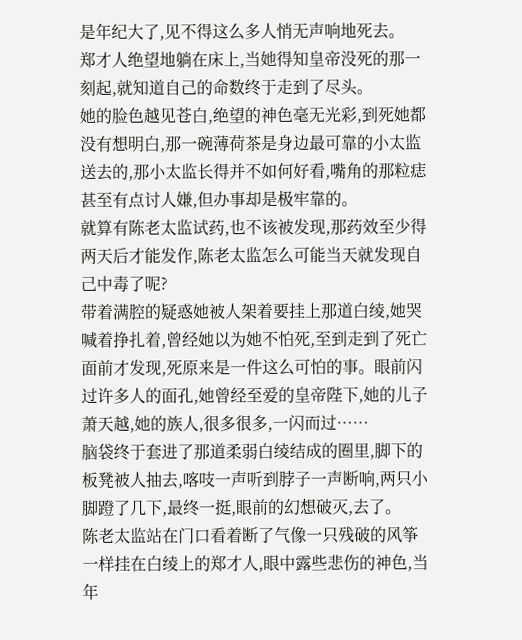是年纪大了,见不得这么多人悄无声响地死去。
郑才人绝望地躺在床上,当她得知皇帝没死的那一刻起,就知道自己的命数终于走到了尽头。
她的脸色越见苍白,绝望的神色毫无光彩,到死她都没有想明白,那一碗薄荷茶是身边最可靠的小太监送去的,那小太监长得并不如何好看,嘴角的那粒痣甚至有点讨人嫌,但办事却是极牢靠的。
就算有陈老太监试药,也不该被发现,那药效至少得两天后才能发作,陈老太监怎么可能当天就发现自己中毒了呢?
带着满腔的疑惑她被人架着要挂上那道白绫,她哭喊着挣扎着,曾经她以为她不怕死,至到走到了死亡面前才发现,死原来是一件这么可怕的事。眼前闪过许多人的面孔,她曾经至爱的皇帝陛下,她的儿子萧天越,她的族人,很多很多,一闪而过……
脑袋终于套进了那道柔弱白绫结成的圈里,脚下的板凳被人抽去,喀吱一声听到脖子一声断响,两只小脚蹬了几下,最终一挺,眼前的幻想破灭,去了。
陈老太监站在门口看着断了气像一只残破的风筝一样挂在白绫上的郑才人,眼中露些悲伤的神色,当年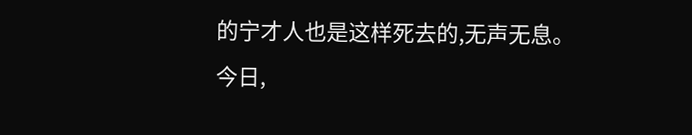的宁才人也是这样死去的,无声无息。
今日,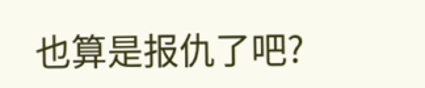也算是报仇了吧?